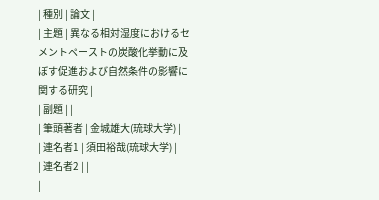| 種別 | 論文 |
| 主題 | 異なる相対湿度におけるセメントペーストの炭酸化挙動に及ぼす促進および自然条件の影響に関する研究 |
| 副題 | |
| 筆頭著者 | 金城雄大(琉球大学) |
| 連名者1 | 須田裕哉(琉球大学) |
| 連名者2 | |
|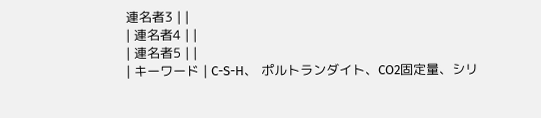連名者3 | |
| 連名者4 | |
| 連名者5 | |
| キーワード | C-S-H、 ポルトランダイト、CO2固定量、シリ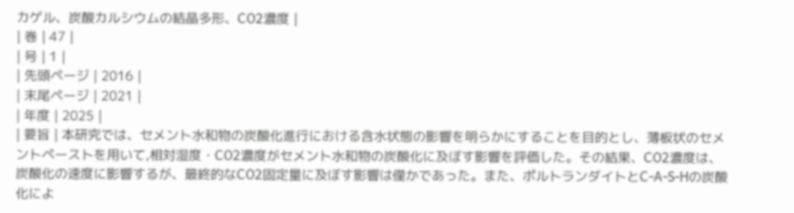カゲル、炭酸カルシウムの結晶多形、CO2濃度 |
| 巻 | 47 |
| 号 | 1 |
| 先頭ページ | 2016 |
| 末尾ページ | 2021 |
| 年度 | 2025 |
| 要旨 | 本研究では、セメント水和物の炭酸化進行における含水状態の影響を明らかにすることを目的とし、薄板状のセメントペーストを用いて,相対湿度・CO2濃度がセメント水和物の炭酸化に及ぼす影響を評価した。その結果、CO2濃度は、炭酸化の速度に影響するが、最終的なCO2固定量に及ぼす影響は僅かであった。また、ポルトランダイトとC-A-S-Hの炭酸化によ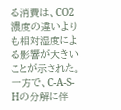る消費は、CO2濃度の違いよりも相対湿度による影響が大きいことが示された。一方で、C-A-S-Hの分解に伴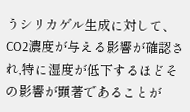うシリカゲル生成に対して、CO2濃度が与える影響が確認され,特に湿度が低下するほどその影響が顕著であることが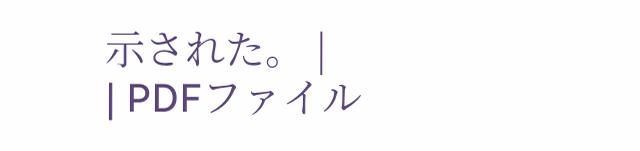示された。 |
| PDFファイル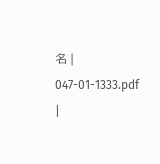名 | 047-01-1333.pdf |